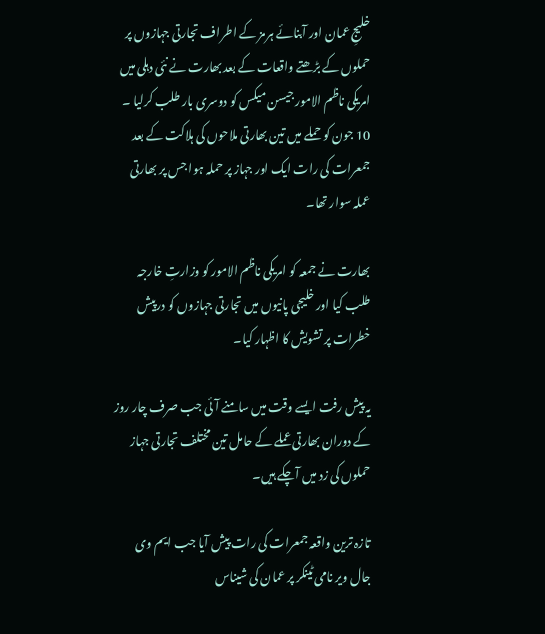خلیجِ عمان اور آبنائے ہرمز کے اطراف تجارتی جہازوں پر حملوں کے بڑھتے واقعات کے بعد بھارت نے نئی دہلی میں امریکی ناظم الامور جیسن میکس کو دوسری بار طلب کرلیا ۔ 10 جون کو حملے میں تین بھارتی ملاحوں کی ہلاکت کے بعد جمعرات کی رات ایک اور جہاز پر حملہ ہوا جس پر بھارتی عملہ سوار تھا۔

بھارت نے جمعہ کو امریکی ناظم الامور کو وزارتِ خارجہ طلب کیا اور خلیجی پانیوں میں تجارتی جہازوں کو درپیش خطرات پر تشویش کا اظہار کیا۔

یہ پیش رفت ایسے وقت میں سامنے آئی جب صرف چار روز کے دوران بھارتی عملے کے حامل تین مختلف تجارتی جہاز حملوں کی زد میں آچکے ہیں۔

تازہ ترین واقعہ جمعرات کی رات پیش آیا جب ایم وی جال ویر نامی ٹینکر پر عمان کی شیناس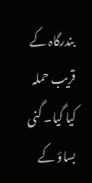بندرگاہ کے قریب حملہ کیا گیا۔ گنی بساؤ کے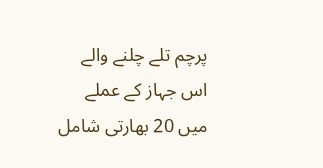پرچم تلے چلنے والے اس جہاز کے عملے میں 20 بھارتی شامل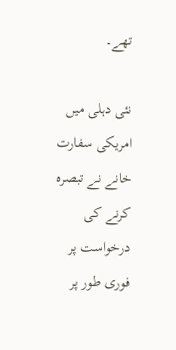تھے۔

نئی دہلی میں امریکی سفارت خانے نے تبصرہ کرنے کی درخواست پر فوری طور پر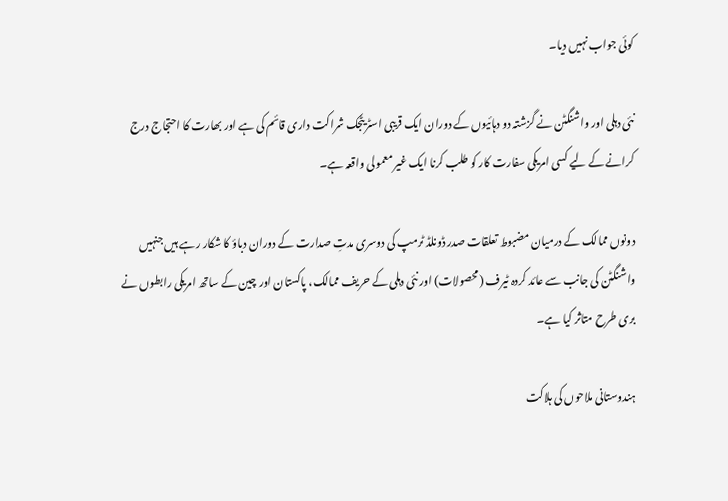کوئی جواب نہیں دیا۔

نئی دہلی اور واشنگٹن نے گزشتہ دو دہائیوں کے دوران ایک قریبی اسٹریٹجک شراکت داری قائم کی ہے اور بھارت کا احتجاج درج کرانے کے لیے کسی امریکی سفارت کار کو طلب کرنا ایک غیر معمولی واقعہ ہے۔

دونوں ممالک کے درمیان مضبوط تعلقات صدر ڈونلڈ ٹرمپ کی دوسری مدتِ صدارت کے دوران دباؤ کا شکار رہے ہیں جنہیں واشنگٹن کی جانب سے عائد کردہ ٹیرف (محصولات) اور نئی دہلی کے حریف ممالک، پاکستان اور چین کے ساتھ امریکی رابطوں نے بری طرح متاثر کیا ہے۔

ہندوستانی ملاحوں کی ہلاکت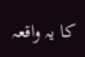کا یہ واقعہ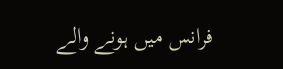فرانس میں ہونے والے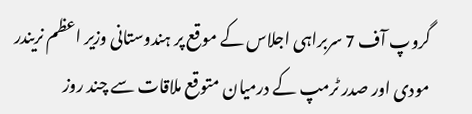گروپ آف 7 سربراہی اجلاس کے موقع پر ہندوستانی وزیر اعظم نریندر مودی اور صدر ٹرمپ کے درمیان متوقع ملاقات سے چند روز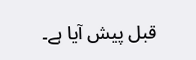قبل پیش آیا ہے۔